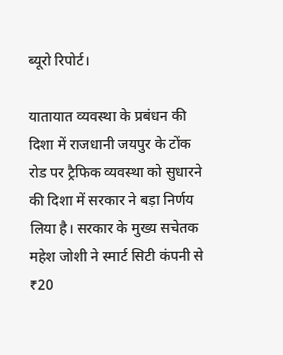ब्यूरो रिपोर्ट।

यातायात व्यवस्था के प्रबंधन की दिशा में राजधानी जयपुर के टोंक रोड पर ट्रैफिक व्यवस्था को सुधारने की दिशा में सरकार ने बड़ा निर्णय लिया है। सरकार के मुख्य सचेतक महेश जोशी ने स्मार्ट सिटी कंपनी से ₹20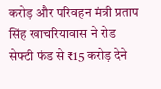करोड़ और परिवहन मंत्री प्रताप सिंह खाचरियावास ने रोड सेफ्टी फंड से ₹15 करोड़ देने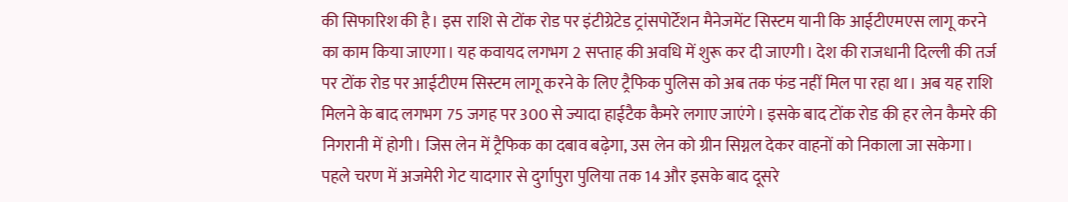की सिफारिश की है। इस राशि से टोंक रोड पर इंटीग्रेटेड ट्रांसपोर्टेशन मैनेजमेंट सिस्टम यानी कि आईटीएमएस लागू करने का काम किया जाएगा। यह कवायद लगभग 2 सप्ताह की अवधि में शुरू कर दी जाएगी। देश की राजधानी दिल्ली की तर्ज पर टोंक रोड पर आईटीएम सिस्टम लागू करने के लिए ट्रैफिक पुलिस को अब तक फंड नहीं मिल पा रहा था। अब यह राशि मिलने के बाद लगभग 75 जगह पर 300 से ज्यादा हाईटैक कैमरे लगाए जाएंगे। इसके बाद टोंक रोड की हर लेन कैमरे की निगरानी में होगी। जिस लेन में ट्रैफिक का दबाव बढ़ेगा, उस लेन को ग्रीन सिग्नल देकर वाहनों को निकाला जा सकेगा। पहले चरण में अजमेरी गेट यादगार से दुर्गापुरा पुलिया तक 14 और इसके बाद दूसरे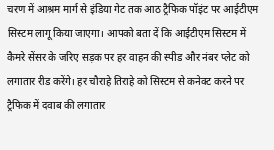चरण में आश्रम मार्ग से इंडिया गेट तक आठ ट्रैफिक पॉइंट पर आईटीएम सिस्टम लागू किया जाएगा। आपको बता दें कि आईटीएम सिस्टम में कैमरे सेंसर के जरिए सड़क पर हर वाहन की स्पीड और नंबर प्लेट को लगातार रीड करेंगे। हर चौराहे तिराहे को सिस्टम से कनेक्ट करने पर ट्रैफिक में दवाब की लगातार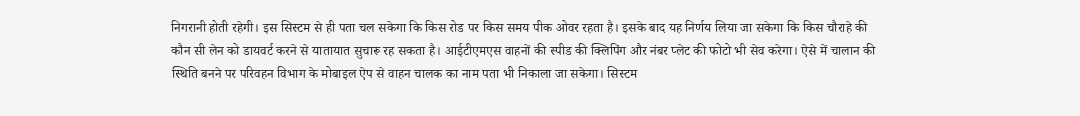निगरानी होती रहेगी। इस सिस्टम से ही पता चल सकेगा कि किस रोड पर किस समय पीक ओवर रहता है। इसके बाद यह निर्णय लिया जा सकेगा कि किस चौराहे की कौन सी लेन को डायवर्ट करने से यातायात सुचारू रह सकता है। आईटीएमएस वाहनों की स्पीड की क्लिपिंग और नंबर प्लेट की फोटो भी सेव करेगा। ऐसे में चालान की स्थिति बनने पर परिवहन विभाग के मोबाइल ऐप से वाहन चालक का नाम पता भी निकाला जा सकेगा। सिस्टम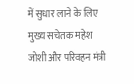में सुधार लाने के लिए मुख्य सचेतक महेश जोशी और परिवहन मंत्री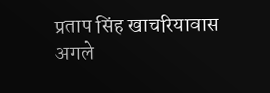प्रताप सिंह खाचरियावास अगले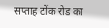सप्ताह टोंक रोड का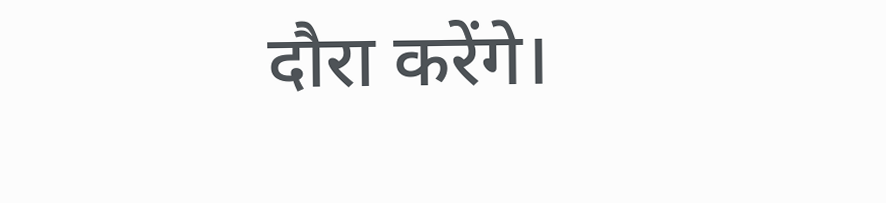दौरा करेंगे।